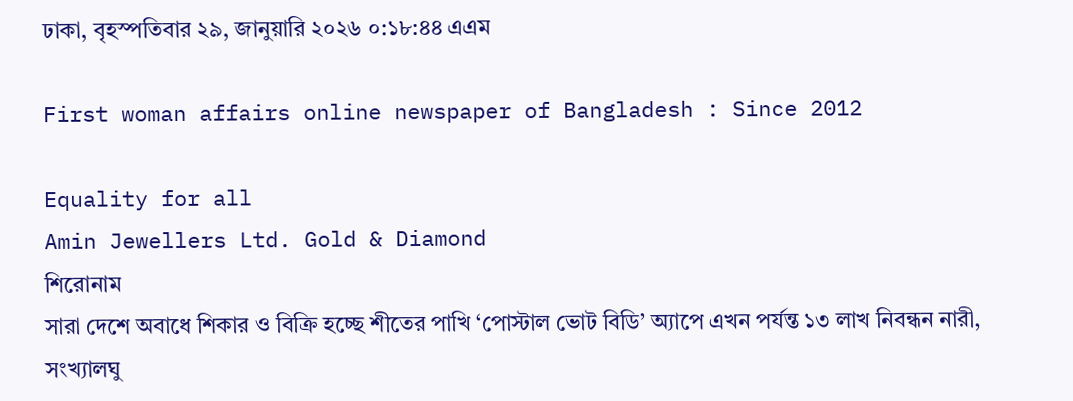ঢাকা, বৃহস্পতিবার ২৯, জানুয়ারি ২০২৬ ০:১৮:৪৪ এএম

First woman affairs online newspaper of Bangladesh : Since 2012

Equality for all
Amin Jewellers Ltd. Gold & Diamond
শিরোনাম
সারা দেশে অবাধে শিকার ও বিক্রি হচ্ছে শীতের পাখি ‘পোস্টাল ভোট বিডি’ অ্যাপে এখন পর্যন্ত ১৩ লাখ নিবন্ধন নারী, সংখ্যালঘু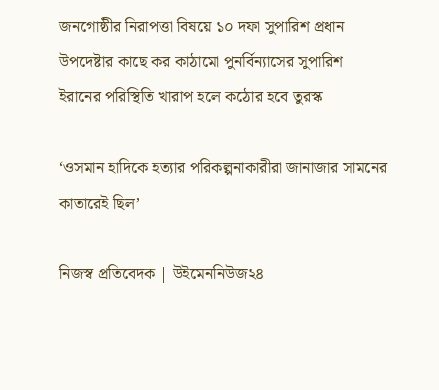জনগোষ্ঠীর নিরাপত্তা বিষয়ে ১০ দফা সুপারিশ প্রধান উপদেষ্টার কাছে কর কাঠামো পুনর্বিন্যাসের সুপারিশ ইরানের পরিস্থিতি খারাপ হলে কঠোর হবে তুরস্ক

‘ওসমান হাদিকে হত্যার পরিকল্পনাকারীরা জানাজার সামনের কাতারেই ছিল’

নিজস্ব প্রতিবেদক | উইমেননিউজ২৪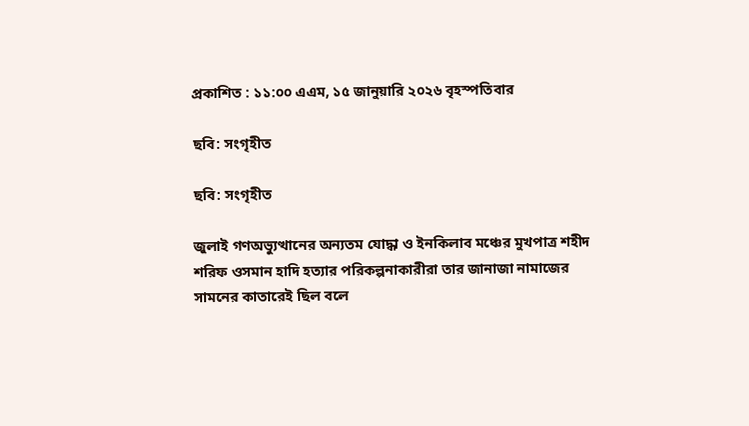প্রকাশিত : ১১:০০ এএম, ১৫ জানুয়ারি ২০২৬ বৃহস্পতিবার

ছবি: সংগৃহীত

ছবি: সংগৃহীত

জুলাই গণঅভ্যুত্থানের অন্যতম যোদ্ধা ও ইনকিলাব মঞ্চের মুখপাত্র শহীদ শরিফ ওসমান হাদি হত্যার পরিকল্পনাকারীরা তার জানাজা নামাজের সামনের কাতারেই ছিল বলে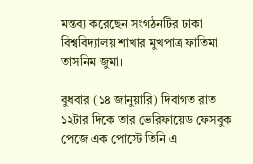মন্তব্য করেছেন সংগঠনটির ঢাকা বিশ্ববিদ্যালয় শাখার মুখপাত্র ফাতিমা তাসনিম জুমা।

বুধবার (১৪ জানুয়ারি) দিবাগত রাত ১২টার দিকে তার ভেরিফায়েড ফেসবুক পেজে এক পোস্টে তিনি এ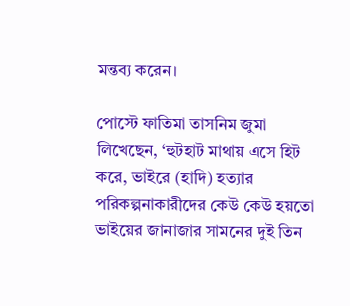মন্তব্য করেন।

পোস্টে ফাতিমা তাসনিম জুমা লিখেছেন, ‘হুটহাট মাথায় এসে হিট করে, ভাইরে (হাদি) হত্যার পরিকল্পনাকারীদের কেউ কেউ হয়তো ভাইয়ের জানাজার সামনের দুই তিন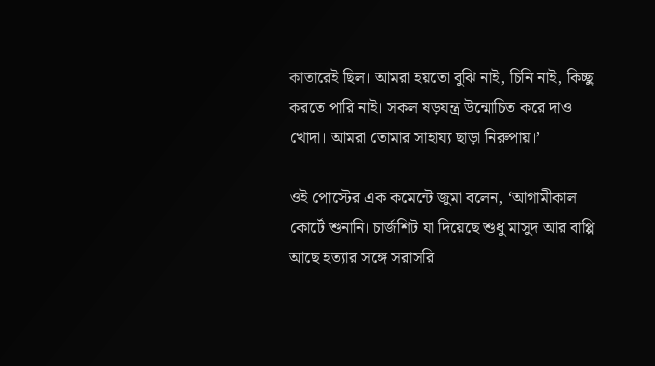কাতারেই ছিল। আমরা হয়তো বুঝি নাই, চিনি নাই, কিচ্ছু করতে পারি নাই। সকল ষড়যন্ত্র উন্মোচিত করে দাও খোদা। আমরা তোমার সাহায্য ছাড়া নিরুপায়।’

ওই পোস্টের এক কমেন্টে জুমা বলেন, ‘আগামীকাল কোর্টে শুনানি। চার্জশিট যা দিয়েছে শুধু মাসুদ আর বাপ্পি আছে হত্যার সঙ্গে সরাসরি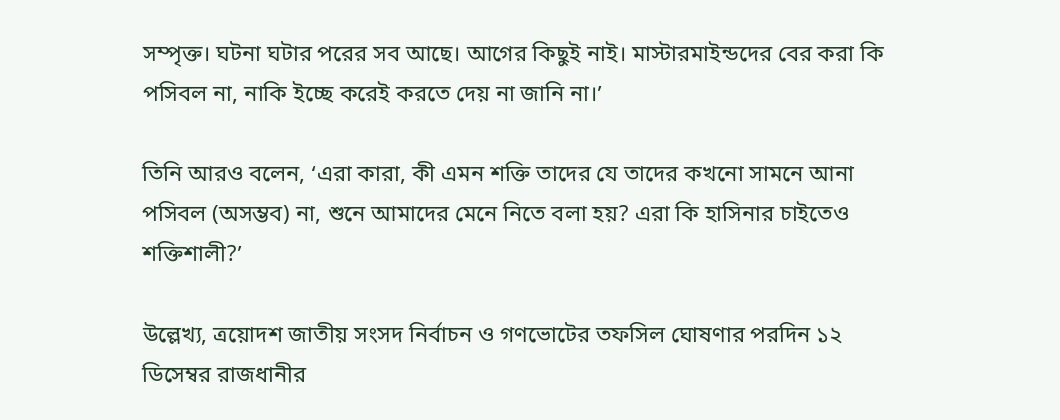সম্পৃক্ত। ঘটনা ঘটার পরের সব আছে। আগের কিছুই নাই। মাস্টারমাইন্ডদের বের করা কি পসিবল না, নাকি ইচ্ছে করেই করতে দেয় না জানি না।’

তিনি আরও বলেন, ‘এরা কারা, কী এমন শক্তি তাদের যে তাদের কখনো সামনে আনা পসিবল (অসম্ভব) না, শুনে আমাদের মেনে নিতে বলা হয়? এরা কি হাসিনার চাইতেও শক্তিশালী?’

উল্লেখ্য, ত্রয়োদশ জাতীয় সংসদ নির্বাচন ও গণভোটের তফসিল ঘোষণার পরদিন ১২ ডিসেম্বর রাজধানীর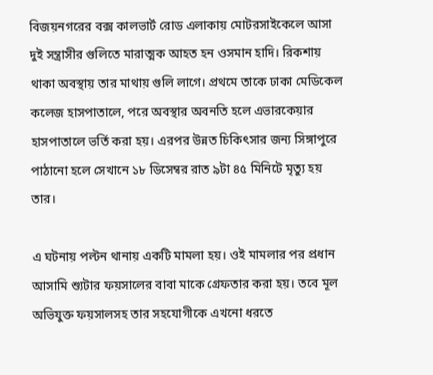বিজয়নগরের বক্স কালভার্ট রোড এলাকায় মোটরসাইকেলে আসা দুই সন্ত্রাসীর গুলিতে মারাত্মক আহত হন ওসমান হাদি। রিকশায় থাকা অবস্থায় তার মাথায় গুলি লাগে। প্রথমে তাকে ঢাকা মেডিকেল কলেজ হাসপাতালে, পরে অবস্থার অবনতি হলে এভারকেয়ার হাসপাতালে ভর্তি করা হয়। এরপর উন্নত চিকিৎসার জন্য সিঙ্গাপুরে পাঠানো হলে সেখানে ১৮ ডিসেম্বর রাত ৯টা ৪৫ মিনিটে মৃত্যু হয় তার।

এ ঘটনায় পল্টন থানায় একটি মামলা হয়। ওই মামলার পর প্রধান আসামি শ্যুটার ফয়সালের বাবা মাকে গ্রেফতার করা হয়। তবে মূল অভিযুক্ত ফয়সালসহ তার সহযোগীকে এখনো ধরতে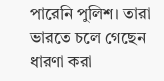পারেনি পুলিশ। তারা ভারতে চলে গেছেন ধারণা করা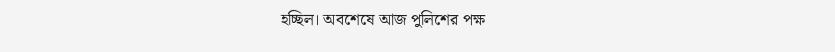হচ্ছিল। অবশেষে আজ পুলিশের পক্ষ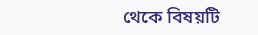থেকে বিষয়টি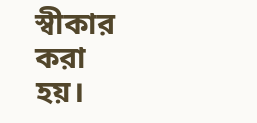স্বীকার করা হয়।